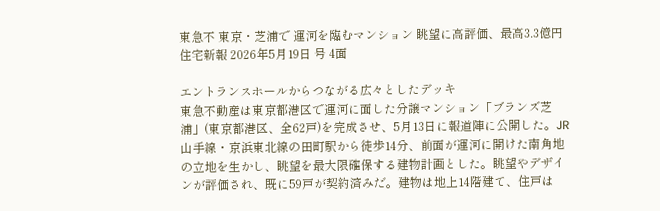東急不 東京・芝浦で 運河を臨むマンション 眺望に高評価、最高3.3億円
住宅新報 2026年5月19日 号 4面

エントランスホールからつながる広々としたデッキ
東急不動産は東京都港区で運河に面した分譲マンション「ブランズ芝浦」(東京都港区、全62戸)を完成させ、5月13日に報道陣に公開した。JR山手線・京浜東北線の田町駅から徒歩14分、前面が運河に開けた南角地の立地を生かし、眺望を最大限確保する建物計画とした。眺望やデザインが評価され、既に59戸が契約済みだ。建物は地上14階建て、住戸は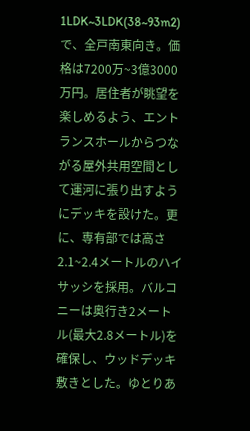1LDK~3LDK(38~93m2)で、全戸南東向き。価格は7200万~3億3000万円。居住者が眺望を楽しめるよう、エントランスホールからつながる屋外共用空間として運河に張り出すようにデッキを設けた。更に、専有部では高さ2.1~2.4メートルのハイサッシを採用。バルコニーは奥行き2メートル(最大2.8メートル)を確保し、ウッドデッキ敷きとした。ゆとりあ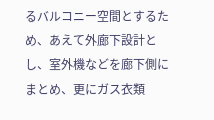るバルコニー空間とするため、あえて外廊下設計とし、室外機などを廊下側にまとめ、更にガス衣類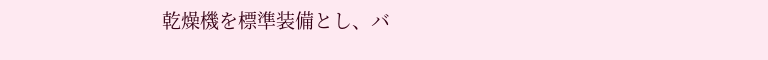乾燥機を標準装備とし、バ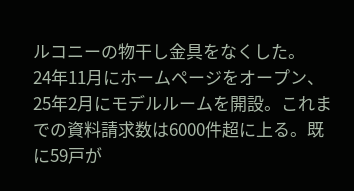ルコニーの物干し金具をなくした。
24年11月にホームページをオープン、25年2月にモデルルームを開設。これまでの資料請求数は6000件超に上る。既に59戸が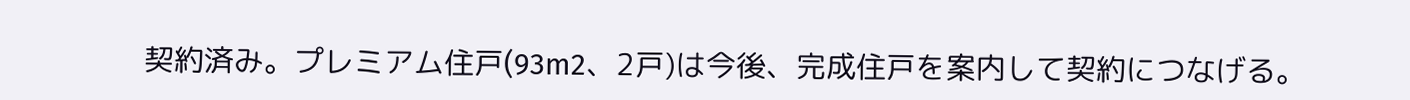契約済み。プレミアム住戸(93m2、2戸)は今後、完成住戸を案内して契約につなげる。